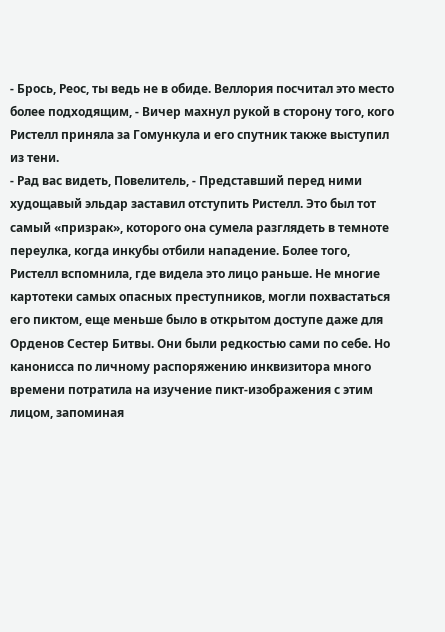- Брось, Реос, ты ведь не в обиде. Веллория посчитал это место более подходящим, - Вичер махнул рукой в сторону того, кого Ристелл приняла за Гомункула и его спутник также выступил из тени.
- Рад вас видеть, Повелитель, - Представший перед ними худощавый эльдар заставил отступить Ристелл. Это был тот самый «призрак», которого она сумела разглядеть в темноте переулка, когда инкубы отбили нападение. Более того, Ристелл вспомнила, где видела это лицо раньше. Не многие картотеки самых опасных преступников, могли похвастаться его пиктом, еще меньше было в открытом доступе даже для Орденов Сестер Битвы. Они были редкостью сами по себе. Но канонисса по личному распоряжению инквизитора много времени потратила на изучение пикт-изображения с этим лицом, запоминая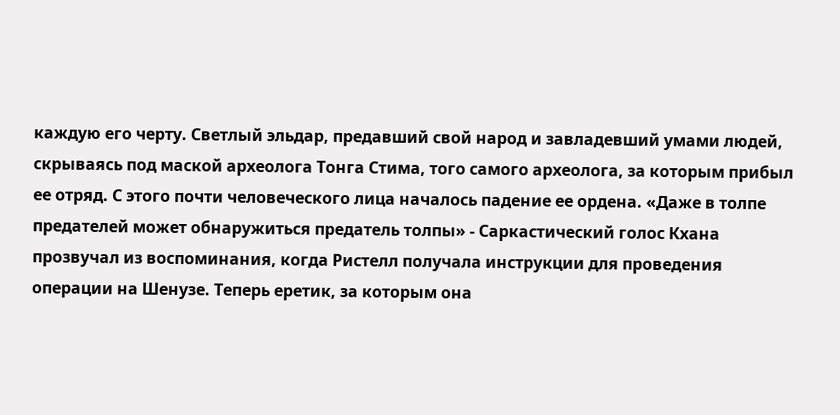каждую его черту. Светлый эльдар, предавший свой народ и завладевший умами людей, скрываясь под маской археолога Тонга Стима, того самого археолога, за которым прибыл ее отряд. С этого почти человеческого лица началось падение ее ордена. «Даже в толпе предателей может обнаружиться предатель толпы» - Саркастический голос Кхана прозвучал из воспоминания, когда Ристелл получала инструкции для проведения операции на Шенузе. Теперь еретик, за которым она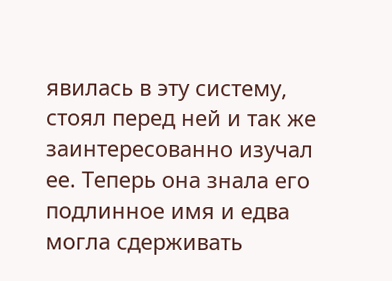явилась в эту систему, стоял перед ней и так же заинтересованно изучал ее. Теперь она знала его подлинное имя и едва могла сдерживать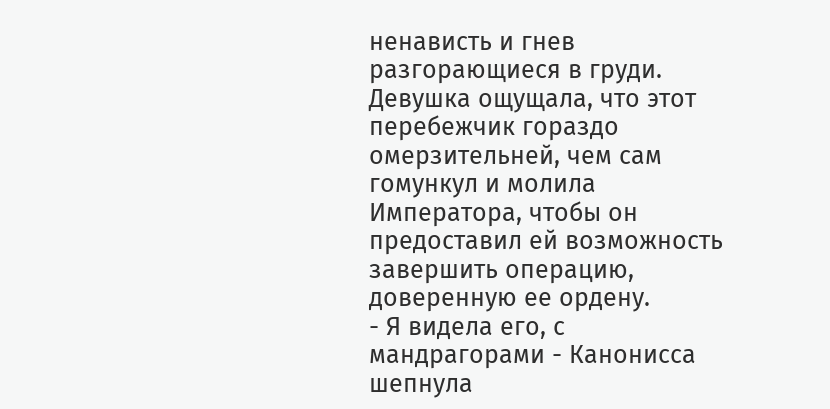ненависть и гнев разгорающиеся в груди.
Девушка ощущала, что этот перебежчик гораздо омерзительней, чем сам гомункул и молила Императора, чтобы он предоставил ей возможность завершить операцию, доверенную ее ордену.
- Я видела его, с мандрагорами - Канонисса шепнула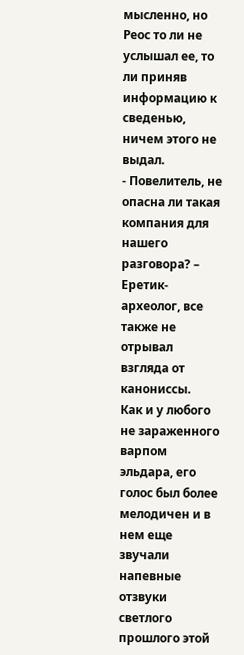мысленно, но Реос то ли не услышал ее, то ли приняв информацию к сведенью, ничем этого не выдал.
- Повелитель, не опасна ли такая компания для нашего разговора? – Еретик-археолог, все также не отрывал взгляда от канониссы.
Как и у любого не зараженного варпом эльдара, его голос был более мелодичен и в нем еще звучали напевные отзвуки светлого прошлого этой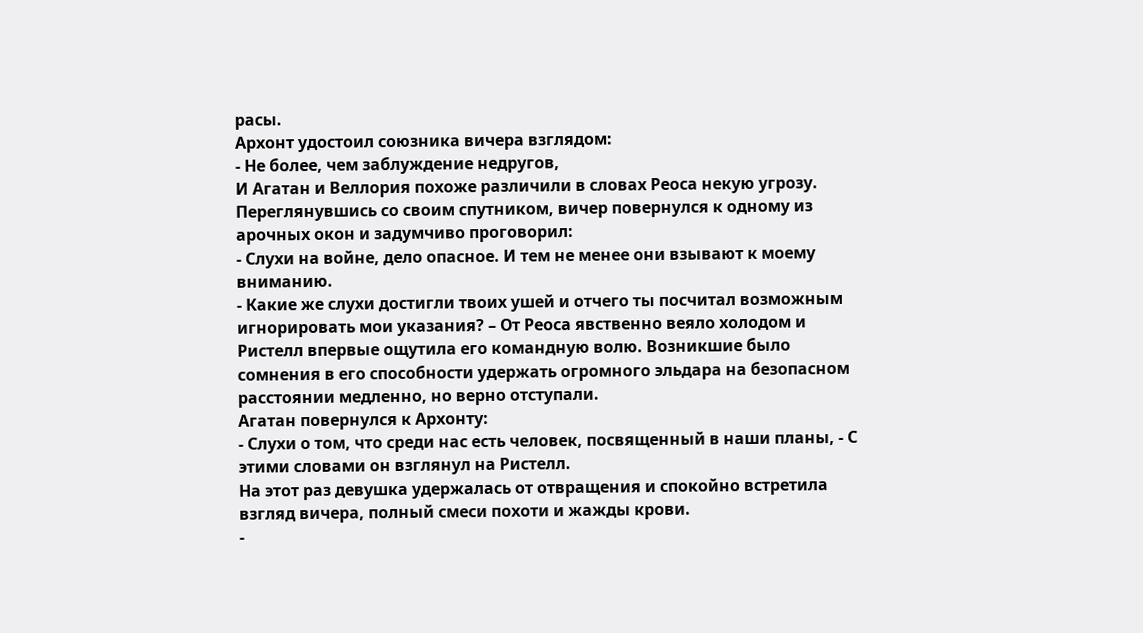расы.
Архонт удостоил союзника вичера взглядом:
- Не более, чем заблуждение недругов,
И Агатан и Веллория похоже различили в словах Реоса некую угрозу. Переглянувшись со своим спутником, вичер повернулся к одному из арочных окон и задумчиво проговорил:
- Слухи на войне, дело опасное. И тем не менее они взывают к моему вниманию.
- Какие же слухи достигли твоих ушей и отчего ты посчитал возможным игнорировать мои указания? – От Реоса явственно веяло холодом и Ристелл впервые ощутила его командную волю. Возникшие было сомнения в его способности удержать огромного эльдара на безопасном расстоянии медленно, но верно отступали.
Агатан повернулся к Архонту:
- Слухи о том, что среди нас есть человек, посвященный в наши планы, - С этими словами он взглянул на Ристелл.
На этот раз девушка удержалась от отвращения и спокойно встретила взгляд вичера, полный смеси похоти и жажды крови.
-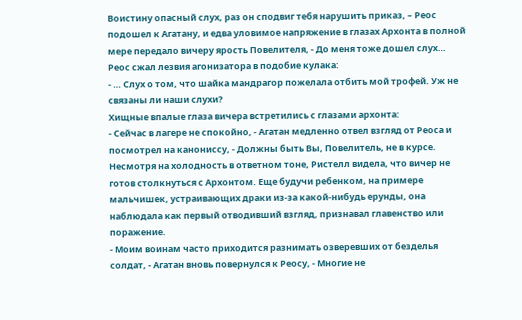Воистину опасный слух, раз он сподвиг тебя нарушить приказ, – Реос подошел к Агатану, и едва уловимое напряжение в глазах Архонта в полной мере передало вичеру ярость Повелителя, - До меня тоже дошел слух…
Реос сжал лезвия агонизатора в подобие кулака:
- … Слух о том, что шайка мандрагор пожелала отбить мой трофей. Уж не связаны ли наши слухи?
Хищные впалые глаза вичера встретились с глазами архонта:
- Сейчас в лагере не спокойно, - Агатан медленно отвел взгляд от Реоса и посмотрел на канониссу, - Должны быть Вы, Повелитель, не в курсе.
Несмотря на холодность в ответном тоне, Ристелл видела, что вичер не готов столкнуться с Архонтом. Еще будучи ребенком, на примере мальчишек, устраивающих драки из-за какой-нибудь ерунды, она наблюдала как первый отводивший взгляд, признавал главенство или поражение.
- Моим воинам часто приходится разнимать озверевших от безделья солдат, - Агатан вновь повернулся к Реосу, - Многие не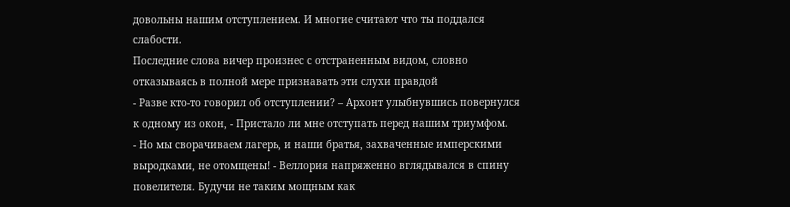довольны нашим отступлением. И многие считают что ты поддался слабости.
Последние слова вичер произнес с отстраненным видом, словно отказываясь в полной мере признавать эти слухи правдой
- Разве кто-то говорил об отступлении? – Архонт улыбнувшись повернулся к одному из окон, - Пристало ли мне отступать перед нашим триумфом.
- Но мы сворачиваем лагерь, и наши братья, захваченные имперскими выродками, не отомщены! - Веллория напряженно вглядывался в спину повелителя. Будучи не таким мощным как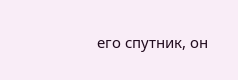его спутник, он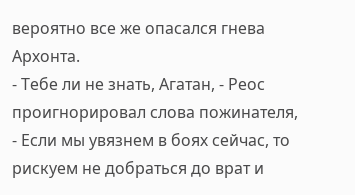вероятно все же опасался гнева Архонта.
- Тебе ли не знать, Агатан, - Реос проигнорировал слова пожинателя, - Если мы увязнем в боях сейчас, то рискуем не добраться до врат и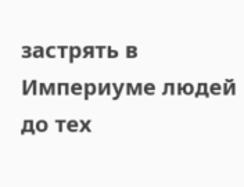застрять в Империуме людей до тех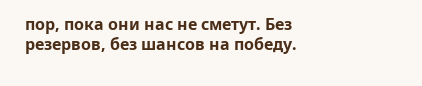пор, пока они нас не сметут. Без резервов, без шансов на победу.